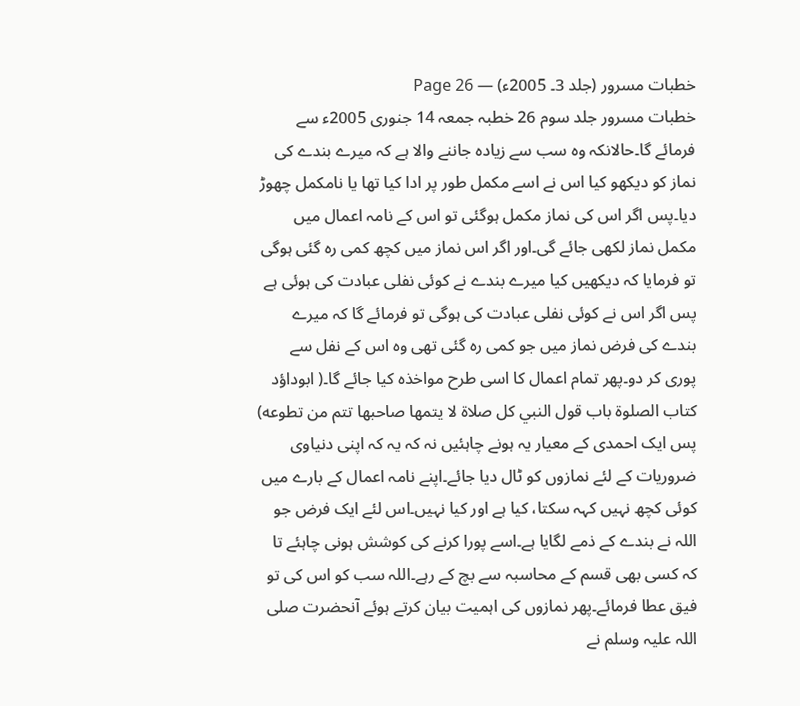خطبات مسرور (جلد 3۔ 2005ء) — Page 26
خطبات مسرور جلد سوم 26 خطبہ جمعہ 14 جنوری 2005ء سے فرمائے گا۔حالانکہ وہ سب سے زیادہ جاننے والا ہے کہ میرے بندے کی نماز کو دیکھو کیا اس نے اسے مکمل طور پر ادا کیا تھا یا نامکمل چھوڑ دیا۔پس اگر اس کی نماز مکمل ہوگئی تو اس کے نامہ اعمال میں مکمل نماز لکھی جائے گی۔اور اگر اس نماز میں کچھ کمی رہ گئی ہوگی تو فرمایا کہ دیکھیں کیا میرے بندے نے کوئی نفلی عبادت کی ہوئی ہے پس اگر اس نے کوئی نفلی عبادت کی ہوگی تو فرمائے گا کہ میرے بندے کی فرض نماز میں جو کمی رہ گئی تھی وہ اس کے نفل سے پوری کر دو۔پھر تمام اعمال کا اسی طرح مواخذہ کیا جائے گا۔( ابوداؤد كتاب الصلوة باب قول النبي كل صلاة لا يتمها صاحبها تتم من تطوعه) پس ایک احمدی کے معیار یہ ہونے چاہئیں نہ کہ یہ کہ اپنی دنیاوی ضروریات کے لئے نمازوں کو ٹال دیا جائے۔اپنے نامہ اعمال کے بارے میں کوئی کچھ نہیں کہہ سکتا، کیا ہے اور کیا نہیں۔اس لئے ایک فرض جو اللہ نے بندے کے ذمے لگایا ہے۔اسے پورا کرنے کی کوشش ہونی چاہئے تا کہ کسی بھی قسم کے محاسبہ سے بچ کے رہے۔اللہ سب کو اس کی تو فیق عطا فرمائے۔پھر نمازوں کی اہمیت بیان کرتے ہوئے آنحضرت صلی اللہ علیہ وسلم نے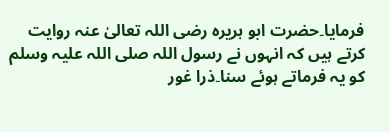فرمایا۔حضرت ابو ہریرہ رضی اللہ تعالیٰ عنہ روایت کرتے ہیں کہ انہوں نے رسول اللہ صلی اللہ علیہ وسلم کو یہ فرماتے ہوئے سنا۔ذرا غور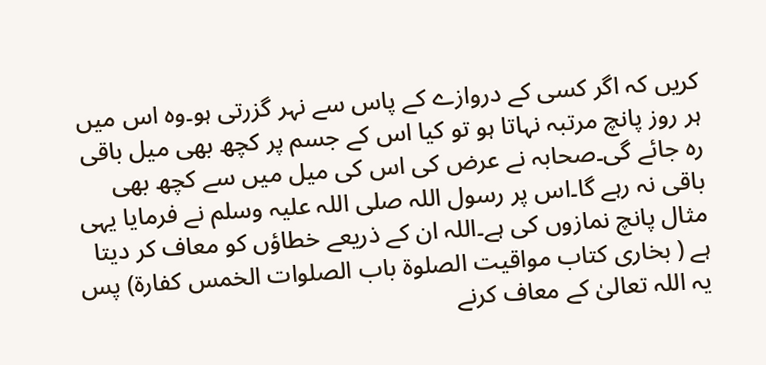کریں کہ اگر کسی کے دروازے کے پاس سے نہر گزرتی ہو۔وہ اس میں ہر روز پانچ مرتبہ نہاتا ہو تو کیا اس کے جسم پر کچھ بھی میل باقی رہ جائے گی۔صحابہ نے عرض کی اس کی میل میں سے کچھ بھی باقی نہ رہے گا۔اس پر رسول اللہ صلی اللہ علیہ وسلم نے فرمایا یہی مثال پانچ نمازوں کی ہے۔اللہ ان کے ذریعے خطاؤں کو معاف کر دیتا ہے ( بخاری کتاب مواقيت الصلوة باب الصلوات الخمس كفارة) پس یہ اللہ تعالیٰ کے معاف کرنے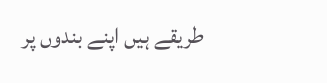طریقے ہیں اپنے بندوں پر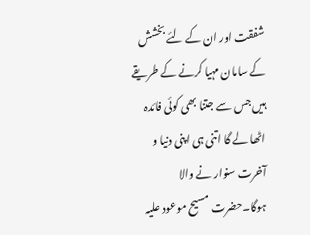شفقت اور ان کے لئے بخشش کے سامان مہیا کرنے کے طریقے ہیں جس سے جتنا بھی کوئی فائدہ اٹھا لے گا اتنی ہی اپنی دنیا و آخرت سنوار نے والا ہوگا۔حضرت مسیح موعود علیہ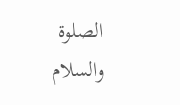الصلوۃ والسلام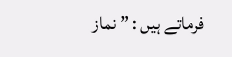فرماتے ہیں : ” نماز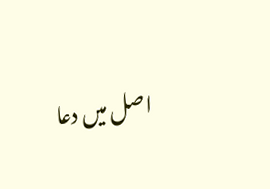اصل میں دعا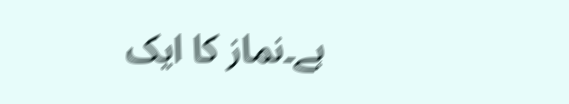ہے۔نماز کا ایک